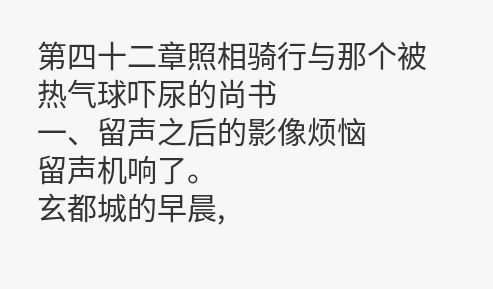第四十二章照相骑行与那个被热气球吓尿的尚书
一、留声之后的影像烦恼
留声机响了。
玄都城的早晨,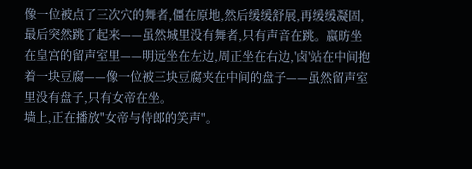像一位被点了三次穴的舞者,僵在原地,然后缓缓舒展,再缓缓凝固,最后突然跳了起来——虽然城里没有舞者,只有声音在跳。嬴昉坐在皇宫的留声室里——明远坐在左边,周正坐在右边,'卤'站在中间抱着一块豆腐——像一位被三块豆腐夹在中间的盘子——虽然留声室里没有盘子,只有女帝在坐。
墙上,正在播放"女帝与侍郎的笑声"。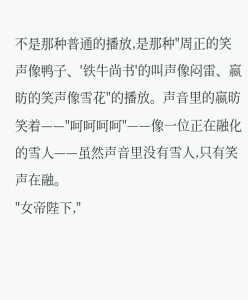不是那种普通的播放,是那种"周正的笑声像鸭子、'铁牛尚书'的叫声像闷雷、嬴昉的笑声像雪花"的播放。声音里的嬴昉笑着——"呵呵呵呵"——像一位正在融化的雪人——虽然声音里没有雪人,只有笑声在融。
"女帝陛下,"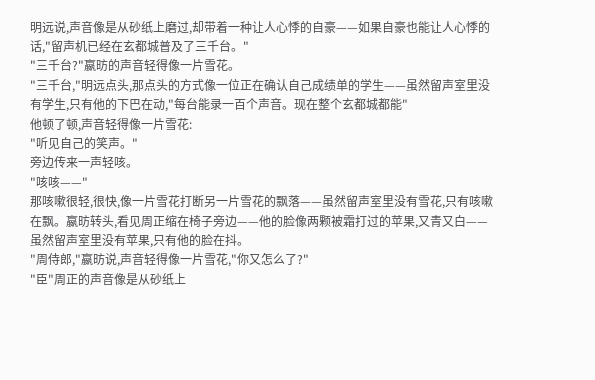明远说,声音像是从砂纸上磨过,却带着一种让人心悸的自豪——如果自豪也能让人心悸的话,"留声机已经在玄都城普及了三千台。"
"三千台?"嬴昉的声音轻得像一片雪花。
"三千台,"明远点头,那点头的方式像一位正在确认自己成绩单的学生——虽然留声室里没有学生,只有他的下巴在动,"每台能录一百个声音。现在整个玄都城都能"
他顿了顿,声音轻得像一片雪花:
"听见自己的笑声。"
旁边传来一声轻咳。
"咳咳——"
那咳嗽很轻,很快,像一片雪花打断另一片雪花的飘落——虽然留声室里没有雪花,只有咳嗽在飘。嬴昉转头,看见周正缩在椅子旁边——他的脸像两颗被霜打过的苹果,又青又白——虽然留声室里没有苹果,只有他的脸在抖。
"周侍郎,"嬴昉说,声音轻得像一片雪花,"你又怎么了?"
"臣"周正的声音像是从砂纸上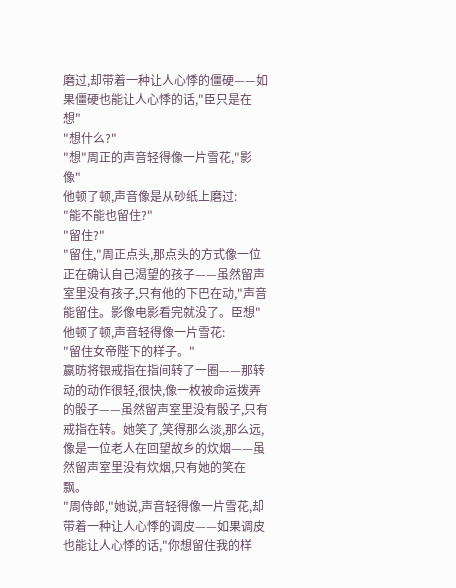磨过,却带着一种让人心悸的僵硬——如果僵硬也能让人心悸的话,"臣只是在想"
"想什么?"
"想"周正的声音轻得像一片雪花,"影像"
他顿了顿,声音像是从砂纸上磨过:
"能不能也留住?"
"留住?"
"留住,"周正点头,那点头的方式像一位正在确认自己渴望的孩子——虽然留声室里没有孩子,只有他的下巴在动,"声音能留住。影像电影看完就没了。臣想"
他顿了顿,声音轻得像一片雪花:
"留住女帝陛下的样子。"
嬴昉将银戒指在指间转了一圈——那转动的动作很轻,很快,像一枚被命运拨弄的骰子——虽然留声室里没有骰子,只有戒指在转。她笑了,笑得那么淡,那么远,像是一位老人在回望故乡的炊烟——虽然留声室里没有炊烟,只有她的笑在飘。
"周侍郎,"她说,声音轻得像一片雪花,却带着一种让人心悸的调皮——如果调皮也能让人心悸的话,"你想留住我的样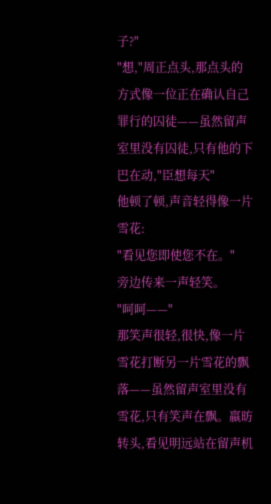子?"
"想,"周正点头,那点头的方式像一位正在确认自己罪行的囚徒——虽然留声室里没有囚徒,只有他的下巴在动,"臣想每天"
他顿了顿,声音轻得像一片雪花:
"看见您即使您不在。"
旁边传来一声轻笑。
"呵呵——"
那笑声很轻,很快,像一片雪花打断另一片雪花的飘落——虽然留声室里没有雪花,只有笑声在飘。嬴昉转头,看见明远站在留声机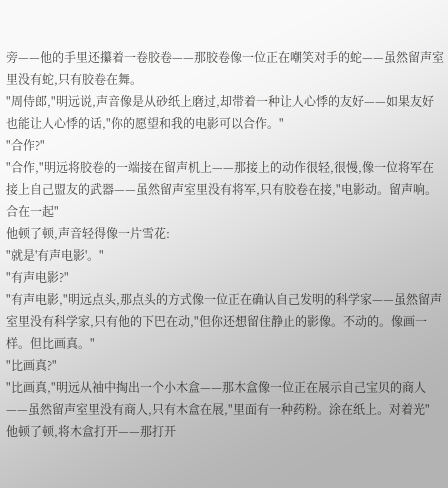旁——他的手里还攥着一卷胶卷——那胶卷像一位正在嘲笑对手的蛇——虽然留声室里没有蛇,只有胶卷在舞。
"周侍郎,"明远说,声音像是从砂纸上磨过,却带着一种让人心悸的友好——如果友好也能让人心悸的话,"你的愿望和我的电影可以合作。"
"合作?"
"合作,"明远将胶卷的一端接在留声机上——那接上的动作很轻,很慢,像一位将军在接上自己盟友的武器——虽然留声室里没有将军,只有胶卷在接,"电影动。留声响。合在一起"
他顿了顿,声音轻得像一片雪花:
"就是'有声电影'。"
"有声电影?"
"有声电影,"明远点头,那点头的方式像一位正在确认自己发明的科学家——虽然留声室里没有科学家,只有他的下巴在动,"但你还想留住静止的影像。不动的。像画一样。但比画真。"
"比画真?"
"比画真,"明远从袖中掏出一个小木盒——那木盒像一位正在展示自己宝贝的商人——虽然留声室里没有商人,只有木盒在展,"里面有一种药粉。涂在纸上。对着光"
他顿了顿,将木盒打开——那打开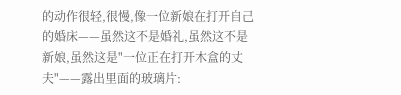的动作很轻,很慢,像一位新娘在打开自己的婚床——虽然这不是婚礼,虽然这不是新娘,虽然这是"一位正在打开木盒的丈夫"——露出里面的玻璃片: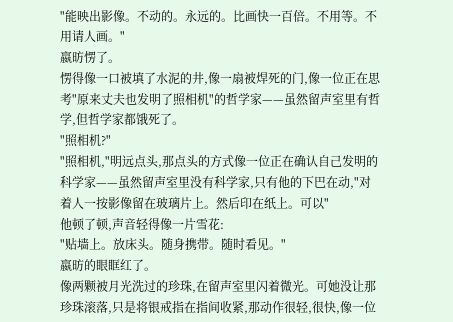"能映出影像。不动的。永远的。比画快一百倍。不用等。不用请人画。"
嬴昉愣了。
愣得像一口被填了水泥的井,像一扇被焊死的门,像一位正在思考"原来丈夫也发明了照相机"的哲学家——虽然留声室里有哲学,但哲学家都饿死了。
"照相机?"
"照相机,"明远点头,那点头的方式像一位正在确认自己发明的科学家——虽然留声室里没有科学家,只有他的下巴在动,"对着人一按影像留在玻璃片上。然后印在纸上。可以"
他顿了顿,声音轻得像一片雪花:
"贴墙上。放床头。随身携带。随时看见。"
嬴昉的眼眶红了。
像两颗被月光洗过的珍珠,在留声室里闪着微光。可她没让那珍珠滚落,只是将银戒指在指间收紧,那动作很轻,很快,像一位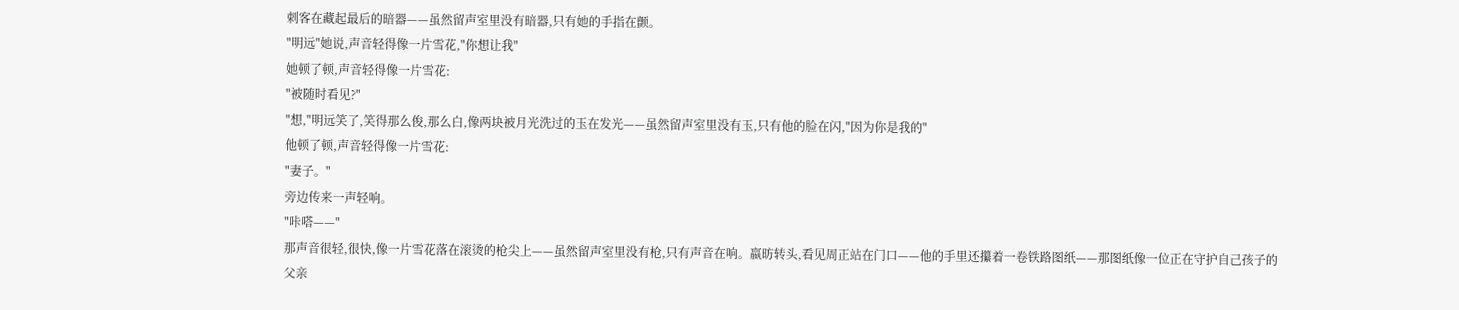刺客在藏起最后的暗器——虽然留声室里没有暗器,只有她的手指在颤。
"明远"她说,声音轻得像一片雪花,"你想让我"
她顿了顿,声音轻得像一片雪花:
"被随时看见?"
"想,"明远笑了,笑得那么俊,那么白,像两块被月光洗过的玉在发光——虽然留声室里没有玉,只有他的脸在闪,"因为你是我的"
他顿了顿,声音轻得像一片雪花:
"妻子。"
旁边传来一声轻响。
"咔嗒——"
那声音很轻,很快,像一片雪花落在滚烫的枪尖上——虽然留声室里没有枪,只有声音在响。嬴昉转头,看见周正站在门口——他的手里还攥着一卷铁路图纸——那图纸像一位正在守护自己孩子的父亲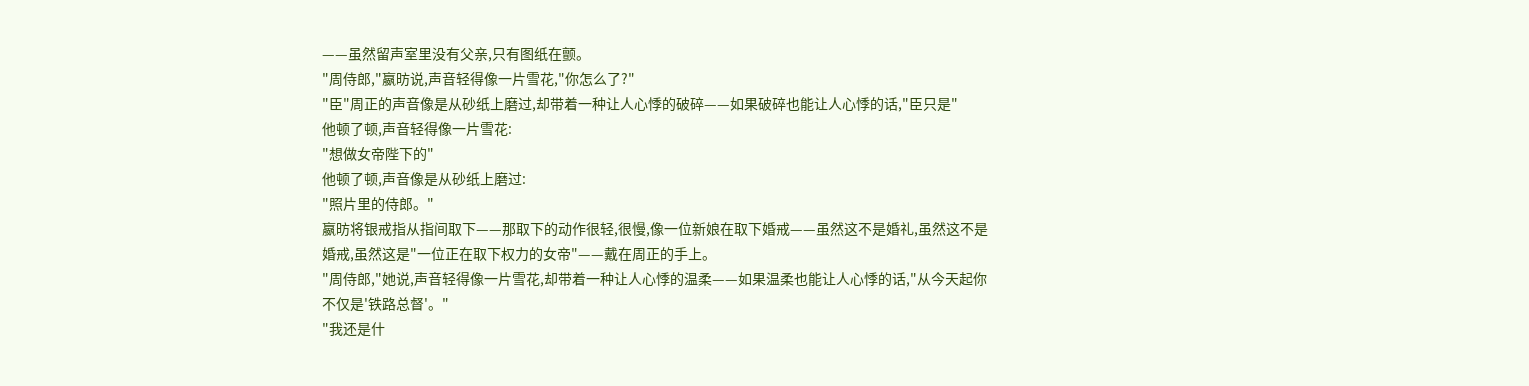——虽然留声室里没有父亲,只有图纸在颤。
"周侍郎,"嬴昉说,声音轻得像一片雪花,"你怎么了?"
"臣"周正的声音像是从砂纸上磨过,却带着一种让人心悸的破碎——如果破碎也能让人心悸的话,"臣只是"
他顿了顿,声音轻得像一片雪花:
"想做女帝陛下的"
他顿了顿,声音像是从砂纸上磨过:
"照片里的侍郎。"
嬴昉将银戒指从指间取下——那取下的动作很轻,很慢,像一位新娘在取下婚戒——虽然这不是婚礼,虽然这不是婚戒,虽然这是"一位正在取下权力的女帝"——戴在周正的手上。
"周侍郎,"她说,声音轻得像一片雪花,却带着一种让人心悸的温柔——如果温柔也能让人心悸的话,"从今天起你不仅是'铁路总督'。"
"我还是什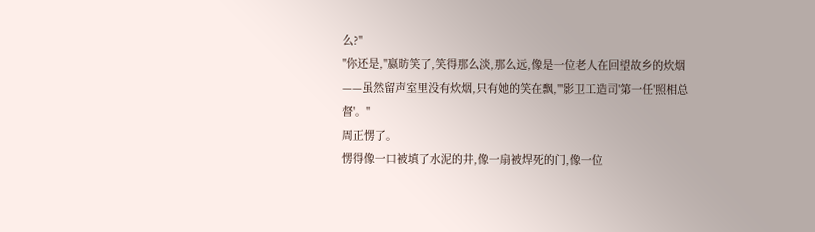么?"
"你还是,"嬴昉笑了,笑得那么淡,那么远,像是一位老人在回望故乡的炊烟——虽然留声室里没有炊烟,只有她的笑在飘,"'影卫工造司'第一任'照相总督'。"
周正愣了。
愣得像一口被填了水泥的井,像一扇被焊死的门,像一位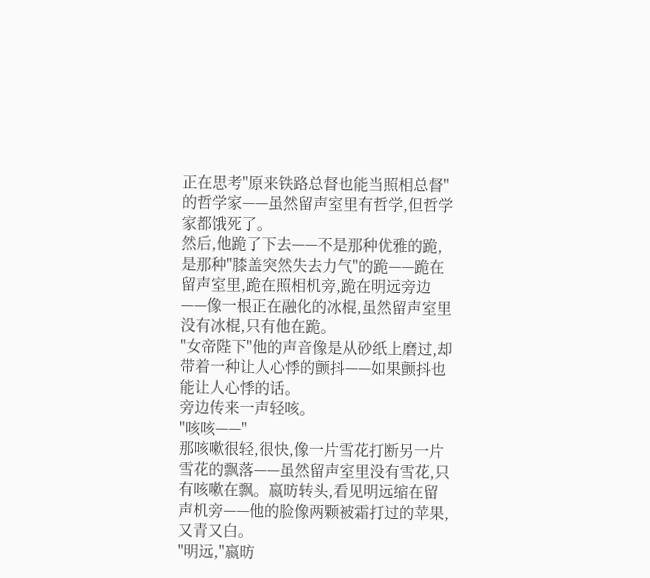正在思考"原来铁路总督也能当照相总督"的哲学家——虽然留声室里有哲学,但哲学家都饿死了。
然后,他跪了下去——不是那种优雅的跪,是那种"膝盖突然失去力气"的跪——跪在留声室里,跪在照相机旁,跪在明远旁边——像一根正在融化的冰棍,虽然留声室里没有冰棍,只有他在跪。
"女帝陛下"他的声音像是从砂纸上磨过,却带着一种让人心悸的颤抖——如果颤抖也能让人心悸的话。
旁边传来一声轻咳。
"咳咳——"
那咳嗽很轻,很快,像一片雪花打断另一片雪花的飘落——虽然留声室里没有雪花,只有咳嗽在飘。嬴昉转头,看见明远缩在留声机旁——他的脸像两颗被霜打过的苹果,又青又白。
"明远,"嬴昉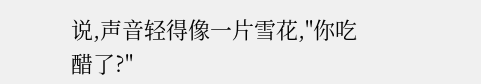说,声音轻得像一片雪花,"你吃醋了?"